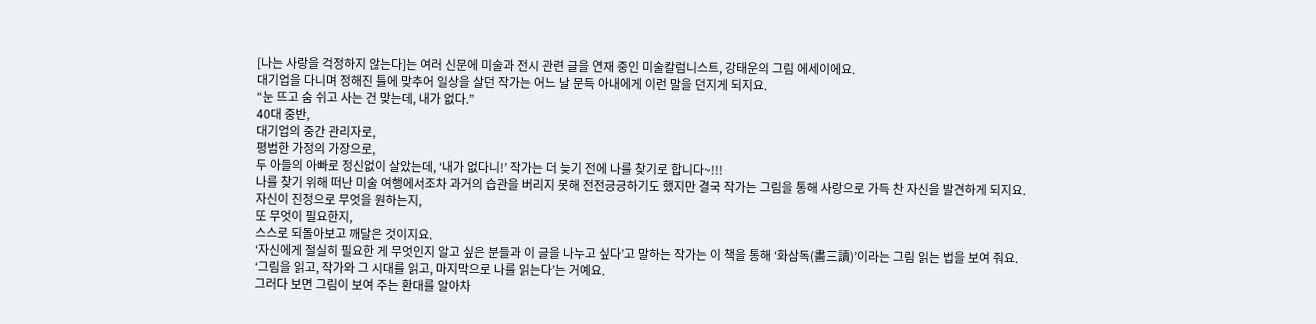[나는 사랑을 걱정하지 않는다]는 여러 신문에 미술과 전시 관련 글을 연재 중인 미술칼럼니스트, 강태운의 그림 에세이에요.
대기업을 다니며 정해진 틀에 맞추어 일상을 살던 작가는 어느 날 문득 아내에게 이런 말을 던지게 되지요.
“눈 뜨고 숨 쉬고 사는 건 맞는데, 내가 없다.”
40대 중반,
대기업의 중간 관리자로,
평범한 가정의 가장으로,
두 아들의 아빠로 정신없이 살았는데, ‘내가 없다니!’ 작가는 더 늦기 전에 나를 찾기로 합니다~!!!
나를 찾기 위해 떠난 미술 여행에서조차 과거의 습관을 버리지 못해 전전긍긍하기도 했지만 결국 작가는 그림을 통해 사랑으로 가득 찬 자신을 발견하게 되지요.
자신이 진정으로 무엇을 원하는지,
또 무엇이 필요한지,
스스로 되돌아보고 깨달은 것이지요.
‘자신에게 절실히 필요한 게 무엇인지 알고 싶은 분들과 이 글을 나누고 싶다’고 말하는 작가는 이 책을 통해 ‘화삼독(畵三讀)’이라는 그림 읽는 법을 보여 줘요.
‘그림을 읽고, 작가와 그 시대를 읽고, 마지막으로 나를 읽는다’는 거예요.
그러다 보면 그림이 보여 주는 환대를 알아차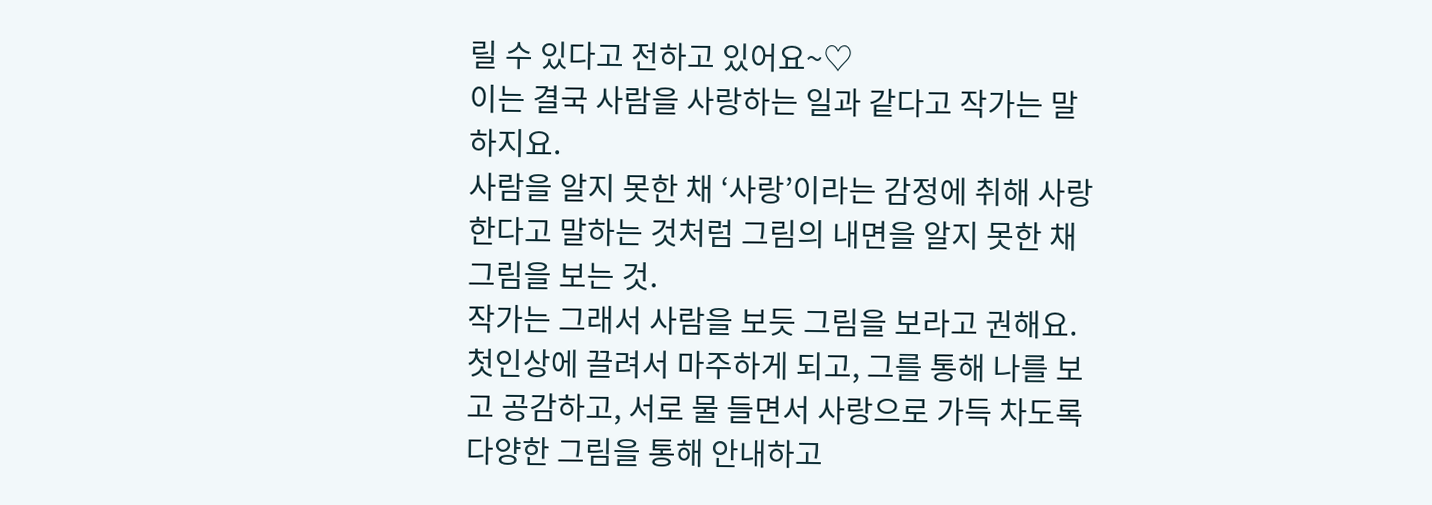릴 수 있다고 전하고 있어요~♡
이는 결국 사람을 사랑하는 일과 같다고 작가는 말하지요.
사람을 알지 못한 채 ‘사랑’이라는 감정에 취해 사랑한다고 말하는 것처럼 그림의 내면을 알지 못한 채 그림을 보는 것.
작가는 그래서 사람을 보듯 그림을 보라고 권해요.
첫인상에 끌려서 마주하게 되고, 그를 통해 나를 보고 공감하고, 서로 물 들면서 사랑으로 가득 차도록 다양한 그림을 통해 안내하고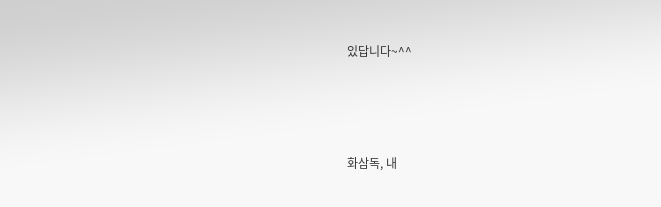있답니다~^^






화삼독, 내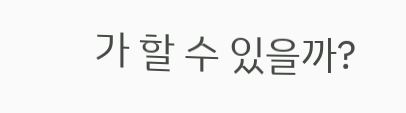가 할 수 있을까?